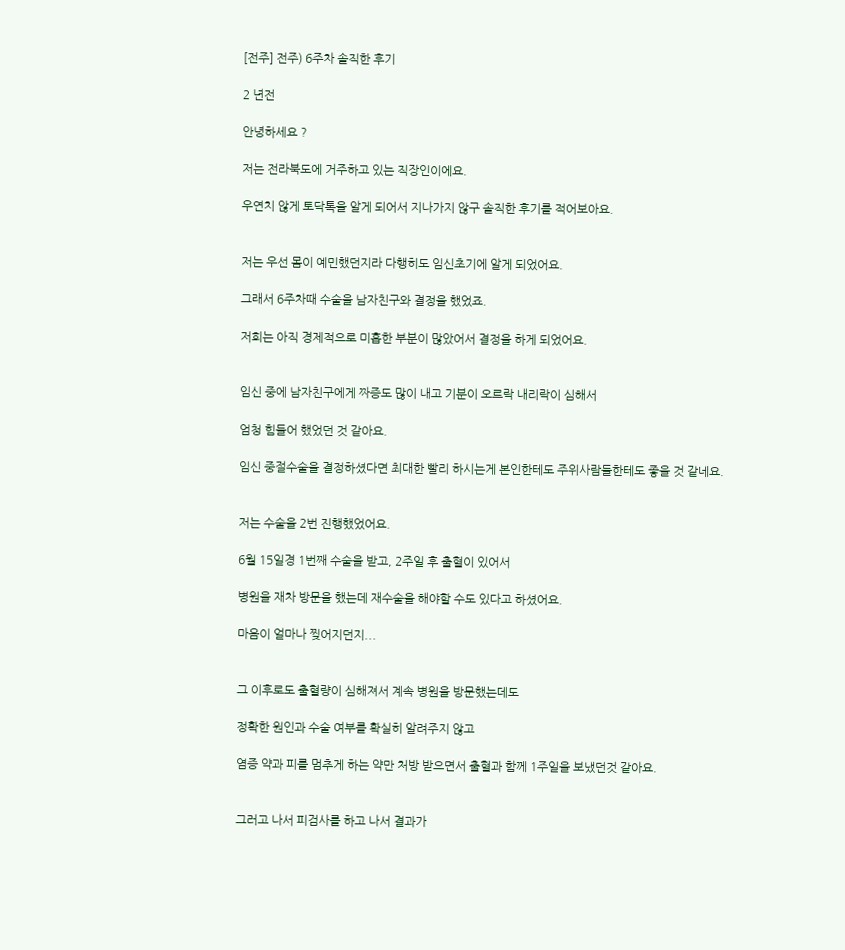[전주] 전주) 6주차 솔직한 후기

2 년전

안녕하세요 ?

저는 전라북도에 거주하고 있는 직장인이에요.

우연치 않게 토닥톡을 알게 되어서 지나가지 않구 솔직한 후기를 적어보아요.


저는 우선 몸이 예민했던지라 다행히도 임신초기에 알게 되었어요.

그래서 6주차때 수술을 남자친구와 결정을 했었죠.

저희는 아직 경제적으로 미흡한 부분이 많았어서 결정을 하게 되었어요.


임신 중에 남자친구에게 짜증도 많이 내고 기분이 오르락 내리락이 심해서

엄청 힘들어 했었던 것 같아요.

임신 중절수술을 결정하셨다면 최대한 빨리 하시는게 본인한테도 주위사람들한테도 좋을 것 같네요.


저는 수술을 2번 진행했었어요.

6월 15일경 1번째 수술을 받고, 2주일 후 출혈이 있어서

병원을 재차 방문을 했는데 재수술을 해야할 수도 있다고 하셨어요.

마음이 얼마나 찢어지던지...


그 이후로도 출혈량이 심해져서 계속 병원을 방문했는데도

정확한 원인과 수술 여부를 확실히 알려주지 않고

염증 약과 피를 멈추게 하는 약만 처방 받으면서 출혈과 함께 1주일을 보냈던것 같아요.


그러고 나서 피검사를 하고 나서 결과가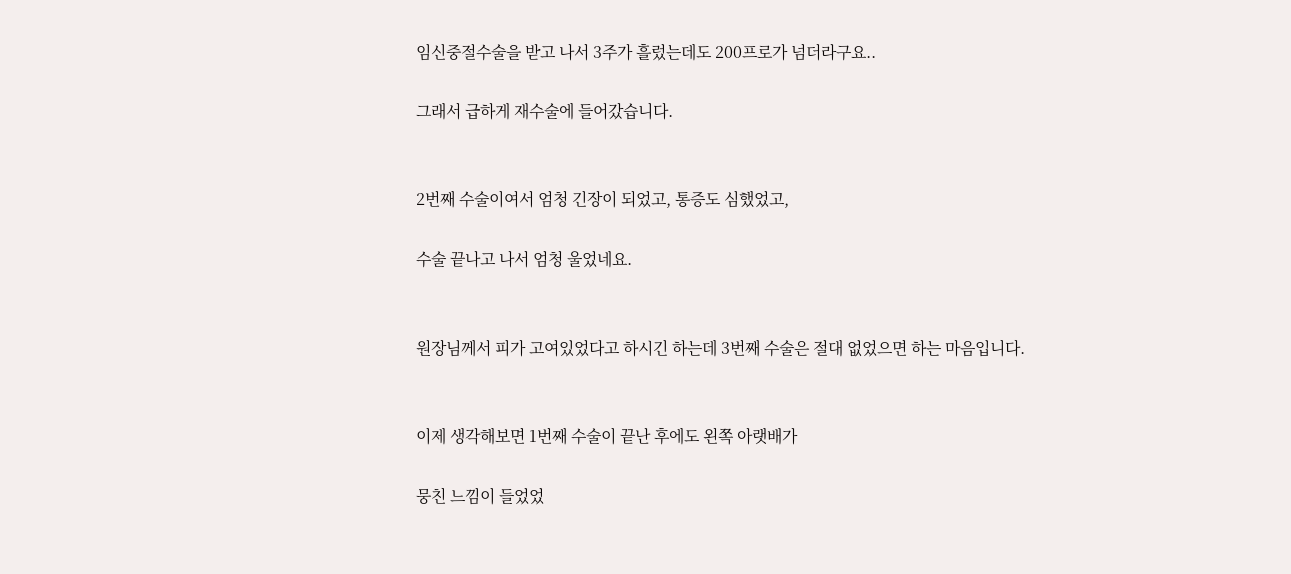임신중절수술을 받고 나서 3주가 흘렀는데도 200프로가 넘더라구요..

그래서 급하게 재수술에 들어갔습니다.


2번째 수술이여서 엄청 긴장이 되었고, 통증도 심했었고,

수술 끝나고 나서 엄청 울었네요.


원장님께서 피가 고여있었다고 하시긴 하는데 3번째 수술은 절대 없었으면 하는 마음입니다.


이제 생각해보면 1번째 수술이 끝난 후에도 왼쪽 아랫배가

뭉친 느낌이 들었었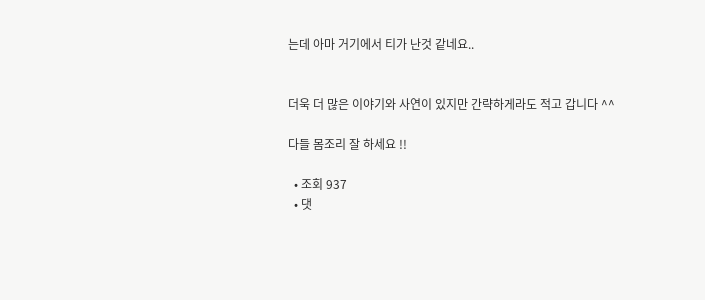는데 아마 거기에서 티가 난것 같네요..


더욱 더 많은 이야기와 사연이 있지만 간략하게라도 적고 갑니다 ^^

다들 몸조리 잘 하세요 !!

  • 조회 937
  • 댓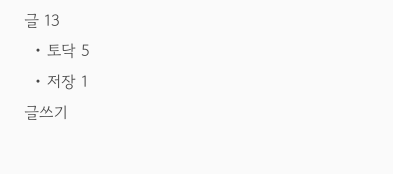글 13
  • 토닥 5
  • 저장 1
글쓰기